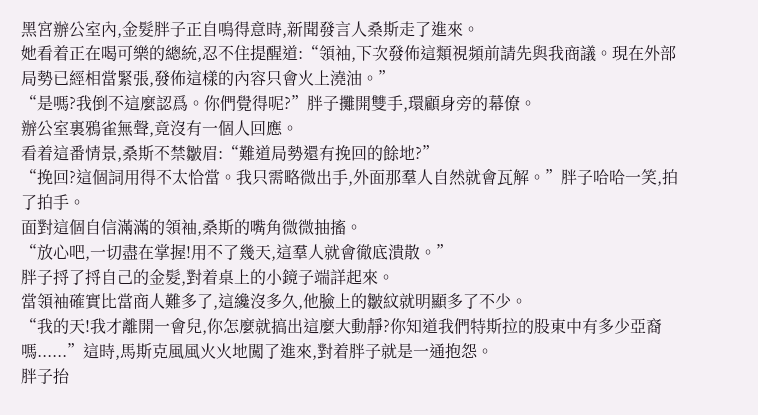黑宮辦公室內,金髮胖子正自鳴得意時,新聞發言人桑斯走了進來。
她看着正在喝可樂的總統,忍不住提醒道:“領袖,下次發佈這類視頻前請先與我商議。現在外部局勢已經相當緊張,發佈這樣的內容只會火上澆油。”
“是嗎?我倒不這麼認爲。你們覺得呢?”胖子攤開雙手,環顧身旁的幕僚。
辦公室裏鴉雀無聲,竟沒有一個人回應。
看着這番情景,桑斯不禁皺眉:“難道局勢還有挽回的餘地?”
“挽回?這個詞用得不太恰當。我只需略微出手,外面那羣人自然就會瓦解。”胖子哈哈一笑,拍了拍手。
面對這個自信滿滿的領袖,桑斯的嘴角微微抽搐。
“放心吧,一切盡在掌握!用不了幾天,這羣人就會徹底潰散。”
胖子捋了捋自己的金髮,對着桌上的小鏡子端詳起來。
當領袖確實比當商人難多了,這纔沒多久,他臉上的皺紋就明顯多了不少。
“我的天!我才離開一會兒,你怎麼就搞出這麼大動靜?你知道我們特斯拉的股東中有多少亞裔嗎......”這時,馬斯克風風火火地闖了進來,對着胖子就是一通抱怨。
胖子抬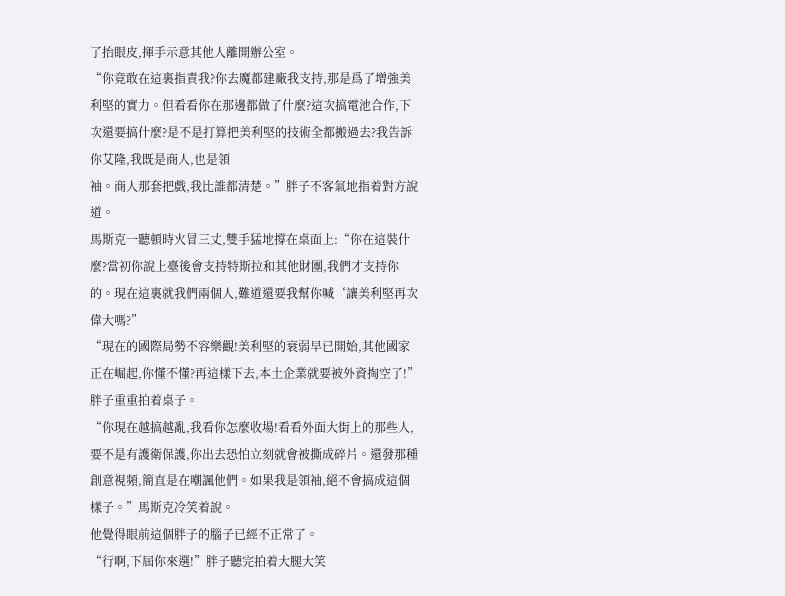了抬眼皮,揮手示意其他人離開辦公室。
“你竟敢在這裏指責我?你去魔都建廠我支持,那是爲了增強美利堅的實力。但看看你在那邊都做了什麼?這次搞電池合作,下次還要搞什麼?是不是打算把美利堅的技術全都搬過去?我告訴你艾隆,我既是商人,也是領
袖。商人那套把戲,我比誰都清楚。”胖子不客氣地指着對方說道。
馬斯克一聽頓時火冒三丈,雙手猛地撐在桌面上:“你在這裝什麼?當初你說上臺後會支持特斯拉和其他財團,我們才支持你的。現在這裏就我們兩個人,難道還要我幫你喊‘讓美利堅再次偉大嗎?”
“現在的國際局勢不容樂觀!美利堅的衰弱早已開始,其他國家正在崛起,你懂不懂?再這樣下去,本土企業就要被外資掏空了!”胖子重重拍着桌子。
“你現在越搞越亂,我看你怎麼收場!看看外面大街上的那些人,要不是有護衛保護,你出去恐怕立刻就會被撕成碎片。還發那種創意視頻,簡直是在嘲諷他們。如果我是領袖,絕不會搞成這個樣子。”馬斯克冷笑着說。
他覺得眼前這個胖子的腦子已經不正常了。
“行啊,下屆你來選!”胖子聽完拍着大腿大笑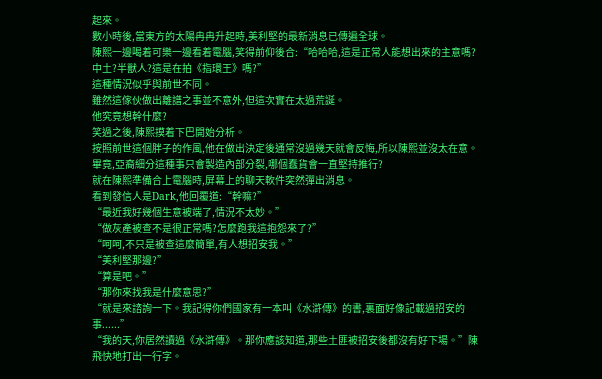起來。
數小時後,當東方的太陽冉冉升起時,美利堅的最新消息已傳遍全球。
陳熙一邊喝着可樂一邊看着電腦,笑得前仰後合:“哈哈哈,這是正常人能想出來的主意嗎?中土?半獸人?這是在拍《指環王》嗎?”
這種情況似乎與前世不同。
雖然這傢伙做出離譜之事並不意外,但這次實在太過荒誕。
他究竟想幹什麼?
笑過之後,陳熙摸着下巴開始分析。
按照前世這個胖子的作風,他在做出決定後通常沒過幾天就會反悔,所以陳熙並沒太在意。
畢竟,亞裔細分這種事只會製造內部分裂,哪個蠢貨會一直堅持推行?
就在陳熙準備合上電腦時,屏幕上的聊天軟件突然彈出消息。
看到發信人是Dark,他回覆道:“幹嘛?”
“最近我好幾個生意被端了,情況不太妙。”
“做灰產被查不是很正常嗎?怎麼跑我這抱怨來了?”
“呵呵,不只是被查這麼簡單,有人想招安我。”
“美利堅那邊?”
“算是吧。”
“那你來找我是什麼意思?”
“就是來諮詢一下。我記得你們國家有一本叫《水滸傳》的書,裏面好像記載過招安的事......”
“我的天,你居然讀過《水滸傳》。那你應該知道,那些土匪被招安後都沒有好下場。”陳飛快地打出一行字。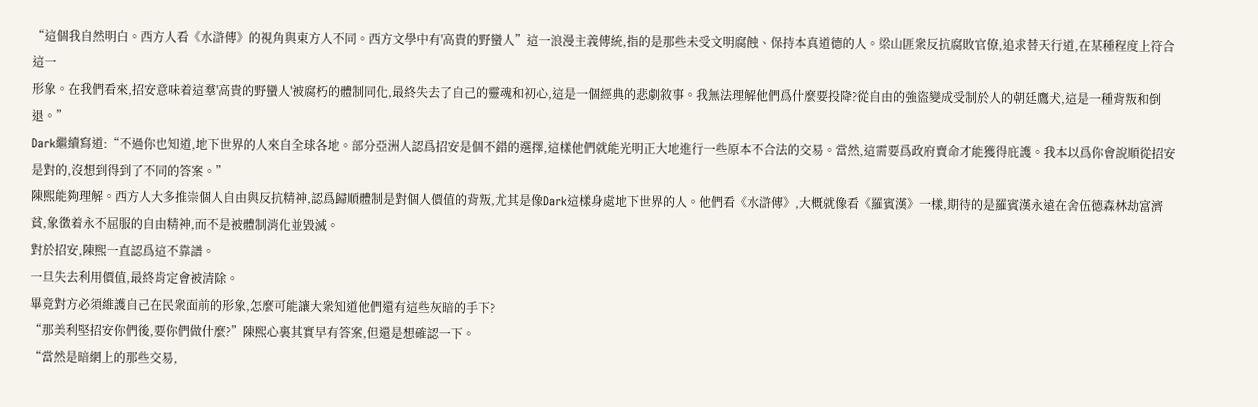“這個我自然明白。西方人看《水滸傳》的視角與東方人不同。西方文學中有'高貴的野蠻人”這一浪漫主義傳統,指的是那些未受文明腐蝕、保持本真道德的人。梁山匪衆反抗腐敗官僚,追求替天行道,在某種程度上符合這一
形象。在我們看來,招安意味着這羣'高貴的野蠻人'被腐朽的體制同化,最終失去了自己的靈魂和初心,這是一個經典的悲劇敘事。我無法理解他們爲什麼要投降?從自由的強盜變成受制於人的朝廷鷹犬,這是一種背叛和倒退。”
Dark繼續寫道:“不過你也知道,地下世界的人來自全球各地。部分亞洲人認爲招安是個不錯的選擇,這樣他們就能光明正大地進行一些原本不合法的交易。當然,這需要爲政府賣命才能獲得庇護。我本以爲你會說順從招安
是對的,沒想到得到了不同的答案。”
陳熙能夠理解。西方人大多推崇個人自由與反抗精神,認爲歸順體制是對個人價值的背叛,尤其是像Dark這樣身處地下世界的人。他們看《水滸傳》,大概就像看《羅賓漢》一樣,期待的是羅賓漢永遠在舍伍德森林劫富濟
貧,象徵着永不屈服的自由精神,而不是被體制消化並毀滅。
對於招安,陳熙一直認爲這不靠譜。
一旦失去利用價值,最終肯定會被清除。
畢竟對方必須維護自己在民衆面前的形象,怎麼可能讓大衆知道他們還有這些灰暗的手下?
“那美利堅招安你們後,要你們做什麼?”陳熙心裏其實早有答案,但還是想確認一下。
“當然是暗網上的那些交易,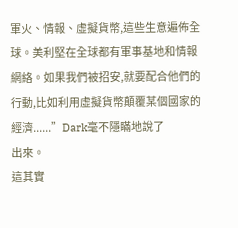軍火、情報、虛擬貨幣,這些生意遍佈全球。美利堅在全球都有軍事基地和情報網絡。如果我們被招安,就要配合他們的行動,比如利用虛擬貨幣顛覆某個國家的經濟......”Dark毫不隱瞞地說了
出來。
這其實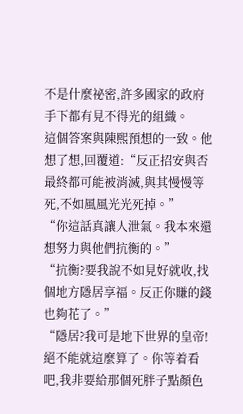不是什麼祕密,許多國家的政府手下都有見不得光的組織。
這個答案與陳熙預想的一致。他想了想,回覆道:“反正招安與否最終都可能被消滅,與其慢慢等死,不如風風光光死掉。”
“你這話真讓人泄氣。我本來還想努力與他們抗衡的。”
“抗衡?要我說不如見好就收,找個地方隱居享福。反正你賺的錢也夠花了。”
“隱居?我可是地下世界的皇帝!絕不能就這麼算了。你等着看吧,我非要給那個死胖子點顏色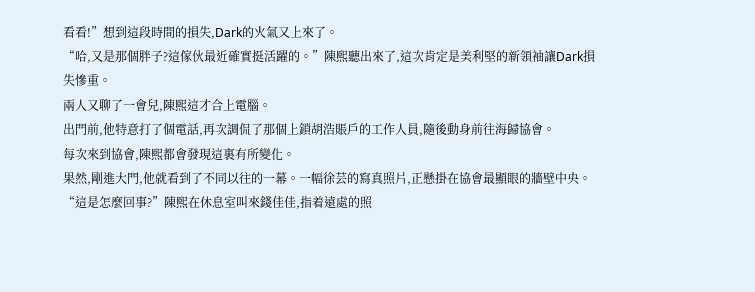看看!”想到這段時間的損失,Dark的火氣又上來了。
“哈,又是那個胖子?這傢伙最近確實挺活躍的。”陳熙聽出來了,這次肯定是美利堅的新領袖讓Dark損失慘重。
兩人又聊了一會兒,陳熙這才合上電腦。
出門前,他特意打了個電話,再次調侃了那個上鎖胡浩賬戶的工作人員,隨後動身前往海歸協會。
每次來到協會,陳熙都會發現這裏有所變化。
果然,剛進大門,他就看到了不同以往的一幕。一幅徐芸的寫真照片,正懸掛在協會最顯眼的牆壁中央。
“這是怎麼回事?”陳熙在休息室叫來錢佳佳,指着遠處的照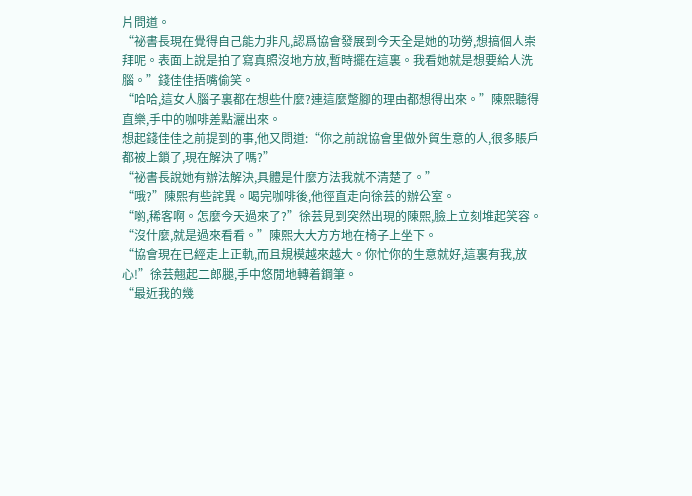片問道。
“祕書長現在覺得自己能力非凡,認爲協會發展到今天全是她的功勞,想搞個人崇拜呢。表面上說是拍了寫真照沒地方放,暫時擺在這裏。我看她就是想要給人洗腦。”錢佳佳捂嘴偷笑。
“哈哈,這女人腦子裏都在想些什麼?連這麼蹩腳的理由都想得出來。”陳熙聽得直樂,手中的咖啡差點灑出來。
想起錢佳佳之前提到的事,他又問道:“你之前說協會里做外貿生意的人,很多賬戶都被上鎖了,現在解決了嗎?”
“祕書長說她有辦法解決,具體是什麼方法我就不清楚了。”
“哦?”陳熙有些詫異。喝完咖啡後,他徑直走向徐芸的辦公室。
“喲,稀客啊。怎麼今天過來了?”徐芸見到突然出現的陳熙,臉上立刻堆起笑容。
“沒什麼,就是過來看看。”陳熙大大方方地在椅子上坐下。
“協會現在已經走上正軌,而且規模越來越大。你忙你的生意就好,這裏有我,放心!”徐芸翹起二郎腿,手中悠閒地轉着鋼筆。
“最近我的幾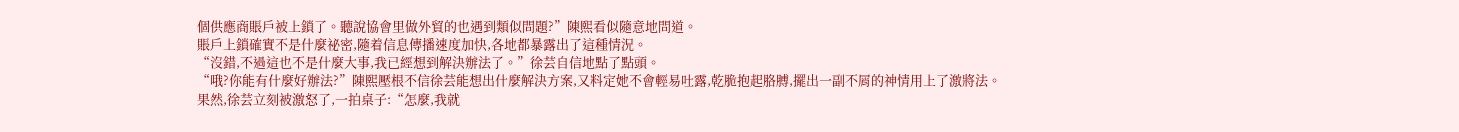個供應商賬戶被上鎖了。聽說協會里做外貿的也遇到類似問題?”陳熙看似隨意地問道。
賬戶上鎖確實不是什麼祕密,隨着信息傳播速度加快,各地都暴露出了這種情況。
“沒錯,不過這也不是什麼大事,我已經想到解決辦法了。”徐芸自信地點了點頭。
“哦?你能有什麼好辦法?”陳熙壓根不信徐芸能想出什麼解決方案,又料定她不會輕易吐露,乾脆抱起胳膊,擺出一副不屑的神情用上了激將法。
果然,徐芸立刻被激怒了,一拍桌子:“怎麼,我就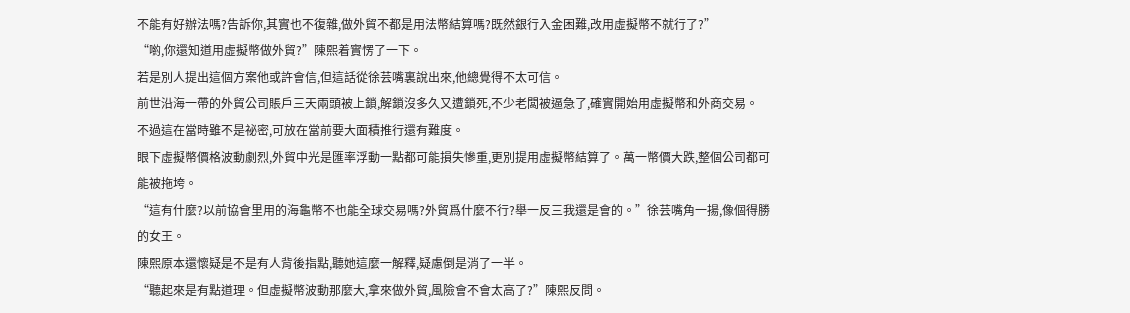不能有好辦法嗎?告訴你,其實也不復雜,做外貿不都是用法幣結算嗎?既然銀行入金困難,改用虛擬幣不就行了?”
“喲,你還知道用虛擬幣做外貿?”陳熙着實愣了一下。
若是別人提出這個方案他或許會信,但這話從徐芸嘴裏說出來,他總覺得不太可信。
前世沿海一帶的外貿公司賬戶三天兩頭被上鎖,解鎖沒多久又遭鎖死,不少老闆被逼急了,確實開始用虛擬幣和外商交易。
不過這在當時雖不是祕密,可放在當前要大面積推行還有難度。
眼下虛擬幣價格波動劇烈,外貿中光是匯率浮動一點都可能損失慘重,更別提用虛擬幣結算了。萬一幣價大跌,整個公司都可能被拖垮。
“這有什麼?以前協會里用的海龜幣不也能全球交易嗎?外貿爲什麼不行?舉一反三我還是會的。”徐芸嘴角一揚,像個得勝的女王。
陳熙原本還懷疑是不是有人背後指點,聽她這麼一解釋,疑慮倒是消了一半。
“聽起來是有點道理。但虛擬幣波動那麼大,拿來做外貿,風險會不會太高了?”陳熙反問。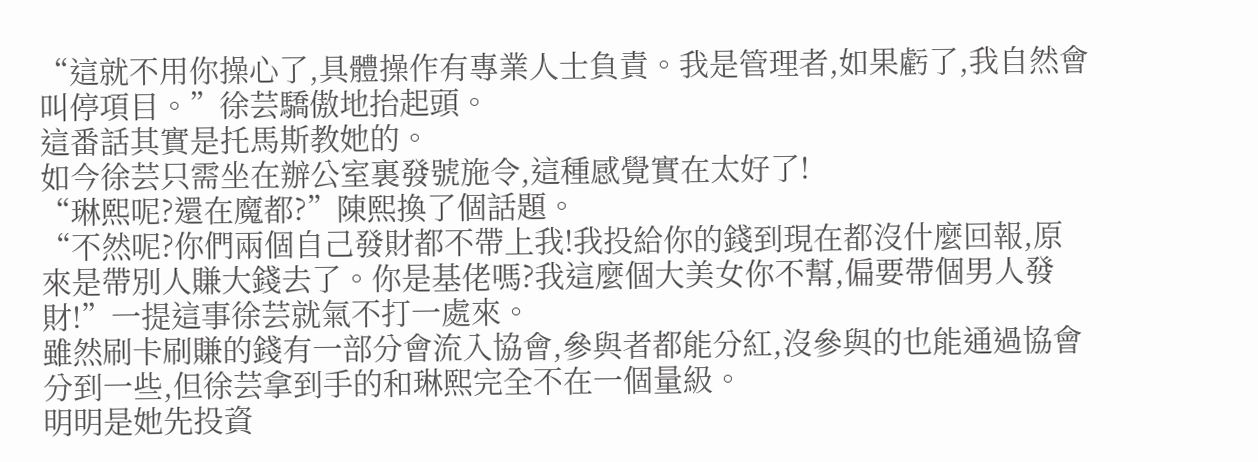“這就不用你操心了,具體操作有專業人士負責。我是管理者,如果虧了,我自然會叫停項目。”徐芸驕傲地抬起頭。
這番話其實是托馬斯教她的。
如今徐芸只需坐在辦公室裏發號施令,這種感覺實在太好了!
“琳熙呢?還在魔都?”陳熙換了個話題。
“不然呢?你們兩個自己發財都不帶上我!我投給你的錢到現在都沒什麼回報,原來是帶別人賺大錢去了。你是基佬嗎?我這麼個大美女你不幫,偏要帶個男人發財!”一提這事徐芸就氣不打一處來。
雖然刷卡刷賺的錢有一部分會流入協會,參與者都能分紅,沒參與的也能通過協會分到一些,但徐芸拿到手的和琳熙完全不在一個量級。
明明是她先投資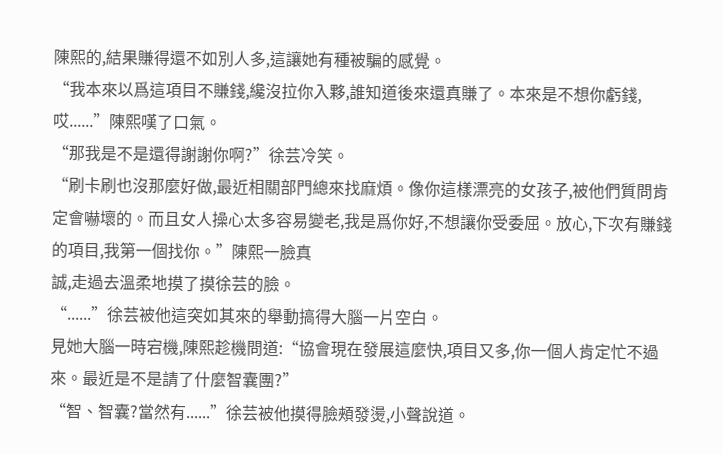陳熙的,結果賺得還不如別人多,這讓她有種被騙的感覺。
“我本來以爲這項目不賺錢,纔沒拉你入夥,誰知道後來還真賺了。本來是不想你虧錢,哎......”陳熙嘆了口氣。
“那我是不是還得謝謝你啊?”徐芸冷笑。
“刷卡刷也沒那麼好做,最近相關部門總來找麻煩。像你這樣漂亮的女孩子,被他們質問肯定會嚇壞的。而且女人操心太多容易變老,我是爲你好,不想讓你受委屈。放心,下次有賺錢的項目,我第一個找你。”陳熙一臉真
誠,走過去溫柔地摸了摸徐芸的臉。
“......”徐芸被他這突如其來的舉動搞得大腦一片空白。
見她大腦一時宕機,陳熙趁機問道:“協會現在發展這麼快,項目又多,你一個人肯定忙不過來。最近是不是請了什麼智囊團?”
“智、智囊?當然有......”徐芸被他摸得臉頰發燙,小聲說道。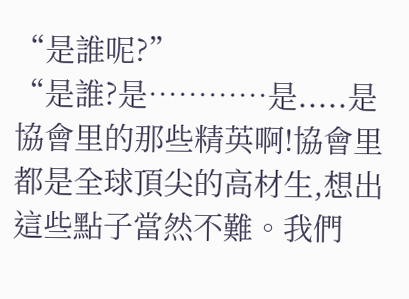“是誰呢?”
“是誰?是…………是.....是協會里的那些精英啊!協會里都是全球頂尖的高材生,想出這些點子當然不難。我們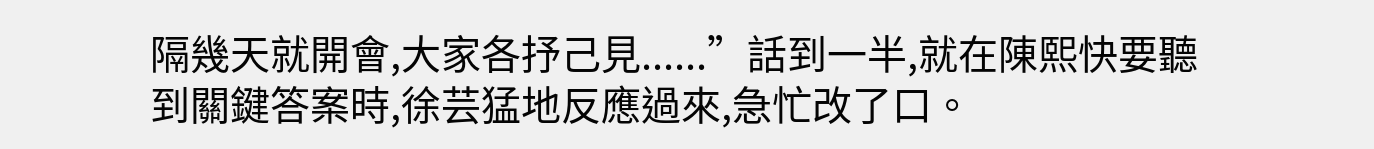隔幾天就開會,大家各抒己見......”話到一半,就在陳熙快要聽到關鍵答案時,徐芸猛地反應過來,急忙改了口。